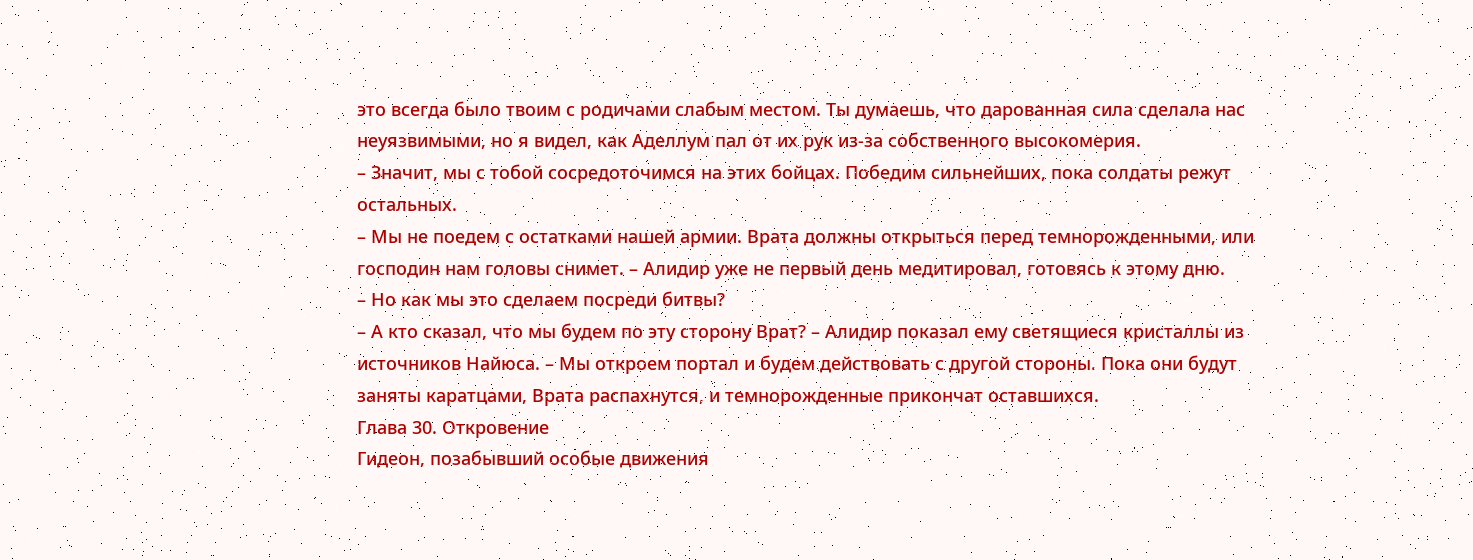это всегда было твоим с родичами слабым местом. Ты думаешь, что дарованная сила сделала нас неуязвимыми, но я видел, как Аделлум пал от их рук из-за собственного высокомерия.
– Значит, мы с тобой сосредоточимся на этих бойцах. Победим сильнейших, пока солдаты режут остальных.
– Мы не поедем с остатками нашей армии. Врата должны открыться перед темнорожденными, или господин нам головы снимет. – Алидир уже не первый день медитировал, готовясь к этому дню.
– Но как мы это сделаем посреди битвы?
– А кто сказал, что мы будем по эту сторону Врат? – Алидир показал ему светящиеся кристаллы из источников Найюса. – Мы откроем портал и будем действовать с другой стороны. Пока они будут заняты каратцами, Врата распахнутся, и темнорожденные прикончат оставшихся.
Глава 30. Откровение
Гидеон, позабывший особые движения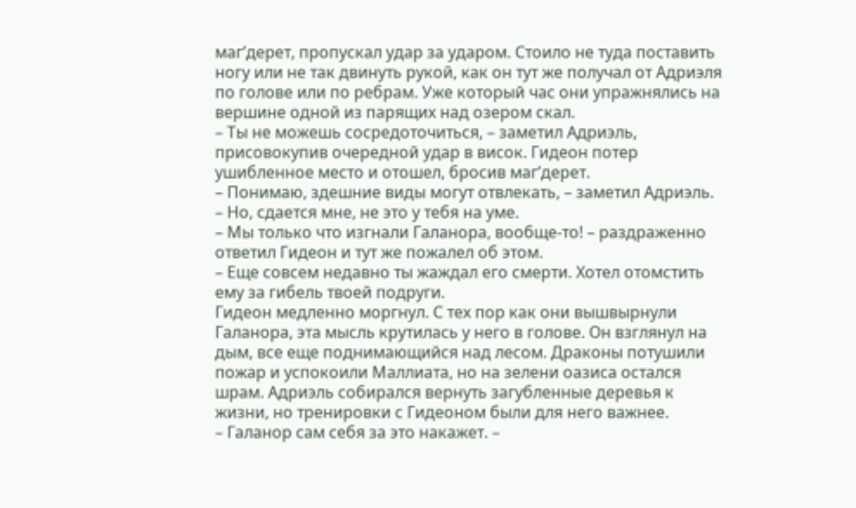маг’дерет, пропускал удар за ударом. Стоило не туда поставить ногу или не так двинуть рукой, как он тут же получал от Адриэля по голове или по ребрам. Уже который час они упражнялись на вершине одной из парящих над озером скал.
– Ты не можешь сосредоточиться, – заметил Адриэль, присовокупив очередной удар в висок. Гидеон потер ушибленное место и отошел, бросив маг’дерет.
– Понимаю, здешние виды могут отвлекать, – заметил Адриэль. – Но, сдается мне, не это у тебя на уме.
– Мы только что изгнали Галанора, вообще-то! – раздраженно ответил Гидеон и тут же пожалел об этом.
– Еще совсем недавно ты жаждал его смерти. Хотел отомстить ему за гибель твоей подруги.
Гидеон медленно моргнул. С тех пор как они вышвырнули Галанора, эта мысль крутилась у него в голове. Он взглянул на дым, все еще поднимающийся над лесом. Драконы потушили пожар и успокоили Маллиата, но на зелени оазиса остался шрам. Адриэль собирался вернуть загубленные деревья к жизни, но тренировки с Гидеоном были для него важнее.
– Галанор сам себя за это накажет. –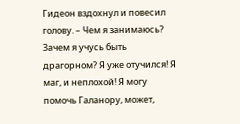Гидеон вздохнул и повесил голову. – Чем я занимаюсь? Зачем я учусь быть драгорном? Я уже отучился! Я маг, и неплохой! Я могу помочь Галанору, может,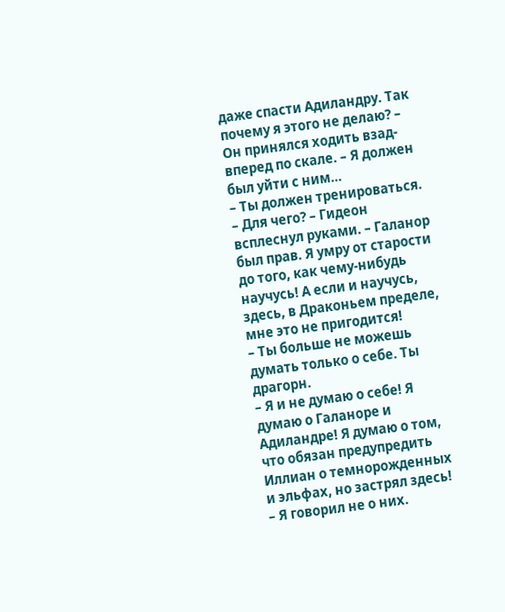даже спасти Адиландру. Так почему я этого не делаю? – Он принялся ходить взад-вперед по скале. – Я должен был уйти с ним…
– Ты должен тренироваться.
– Для чего? – Гидеон всплеснул руками. – Галанор был прав. Я умру от старости до того, как чему-нибудь научусь! А если и научусь, здесь, в Драконьем пределе, мне это не пригодится!
– Ты больше не можешь думать только о себе. Ты драгорн.
– Я и не думаю о себе! Я думаю о Галаноре и Адиландре! Я думаю о том, что обязан предупредить Иллиан о темнорожденных и эльфах, но застрял здесь!
– Я говорил не о них.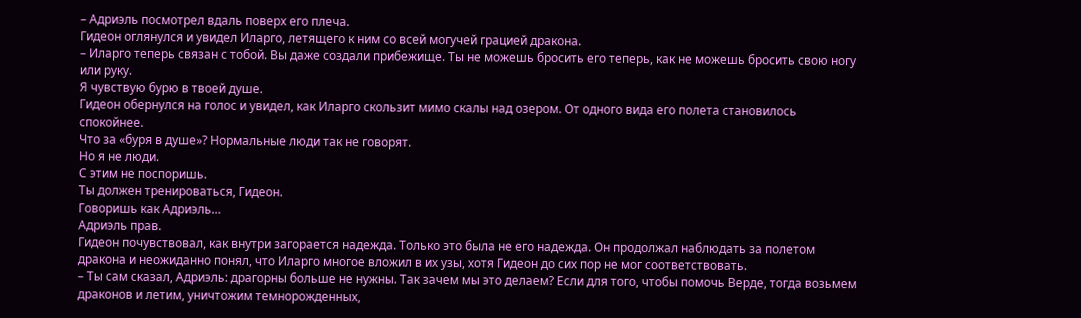– Адриэль посмотрел вдаль поверх его плеча.
Гидеон оглянулся и увидел Иларго, летящего к ним со всей могучей грацией дракона.
– Иларго теперь связан с тобой. Вы даже создали прибежище. Ты не можешь бросить его теперь, как не можешь бросить свою ногу или руку.
Я чувствую бурю в твоей душе.
Гидеон обернулся на голос и увидел, как Иларго скользит мимо скалы над озером. От одного вида его полета становилось спокойнее.
Что за «буря в душе»? Нормальные люди так не говорят.
Но я не люди.
С этим не поспоришь.
Ты должен тренироваться, Гидеон.
Говоришь как Адриэль…
Адриэль прав.
Гидеон почувствовал, как внутри загорается надежда. Только это была не его надежда. Он продолжал наблюдать за полетом дракона и неожиданно понял, что Иларго многое вложил в их узы, хотя Гидеон до сих пор не мог соответствовать.
– Ты сам сказал, Адриэль: драгорны больше не нужны. Так зачем мы это делаем? Если для того, чтобы помочь Верде, тогда возьмем драконов и летим, уничтожим темнорожденных,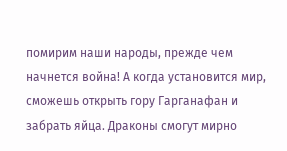помирим наши народы, прежде чем начнется война! А когда установится мир, сможешь открыть гору Гарганафан и забрать яйца. Драконы смогут мирно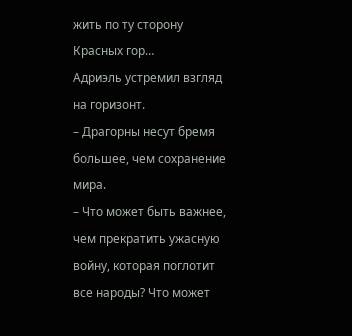жить по ту сторону Красных гор…
Адриэль устремил взгляд на горизонт.
– Драгорны несут бремя большее, чем сохранение мира.
– Что может быть важнее, чем прекратить ужасную войну, которая поглотит все народы? Что может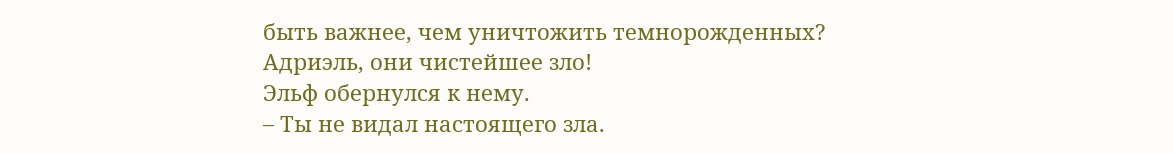быть важнее, чем уничтожить темнорожденных? Адриэль, они чистейшее зло!
Эльф обернулся к нему.
– Ты не видал настоящего зла.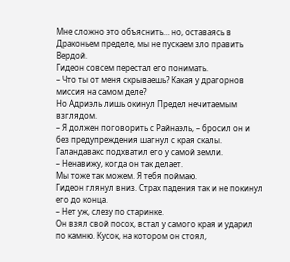Мне сложно это объяснить… но, оставаясь в Драконьем пределе, мы не пускаем зло править Вердой.
Гидеон совсем перестал его понимать.
– Что ты от меня скрываешь? Какая у драгорнов миссия на самом деле?
Но Адриэль лишь окинул Предел нечитаемым взглядом.
– Я должен поговорить с Райнаэль, – бросил он и без предупреждения шагнул с края скалы. Галандавакс подхватил его у самой земли.
– Ненавижу, когда он так делает.
Мы тоже так можем. Я тебя поймаю.
Гидеон глянул вниз. Страх падения так и не покинул его до конца.
– Нет уж, слезу по старинке.
Он взял свой посох, встал у самого края и ударил по камню. Кусок, на котором он стоял,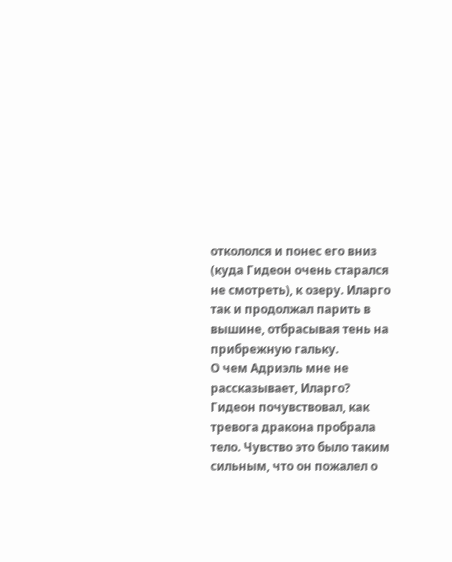откололся и понес его вниз (куда Гидеон очень старался не смотреть), к озеру. Иларго так и продолжал парить в вышине, отбрасывая тень на прибрежную гальку.
О чем Адриэль мне не рассказывает, Иларго?
Гидеон почувствовал, как тревога дракона пробрала тело. Чувство это было таким сильным, что он пожалел о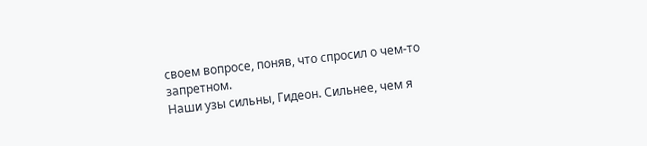своем вопросе, поняв, что спросил о чем-то запретном.
Наши узы сильны, Гидеон. Сильнее, чем я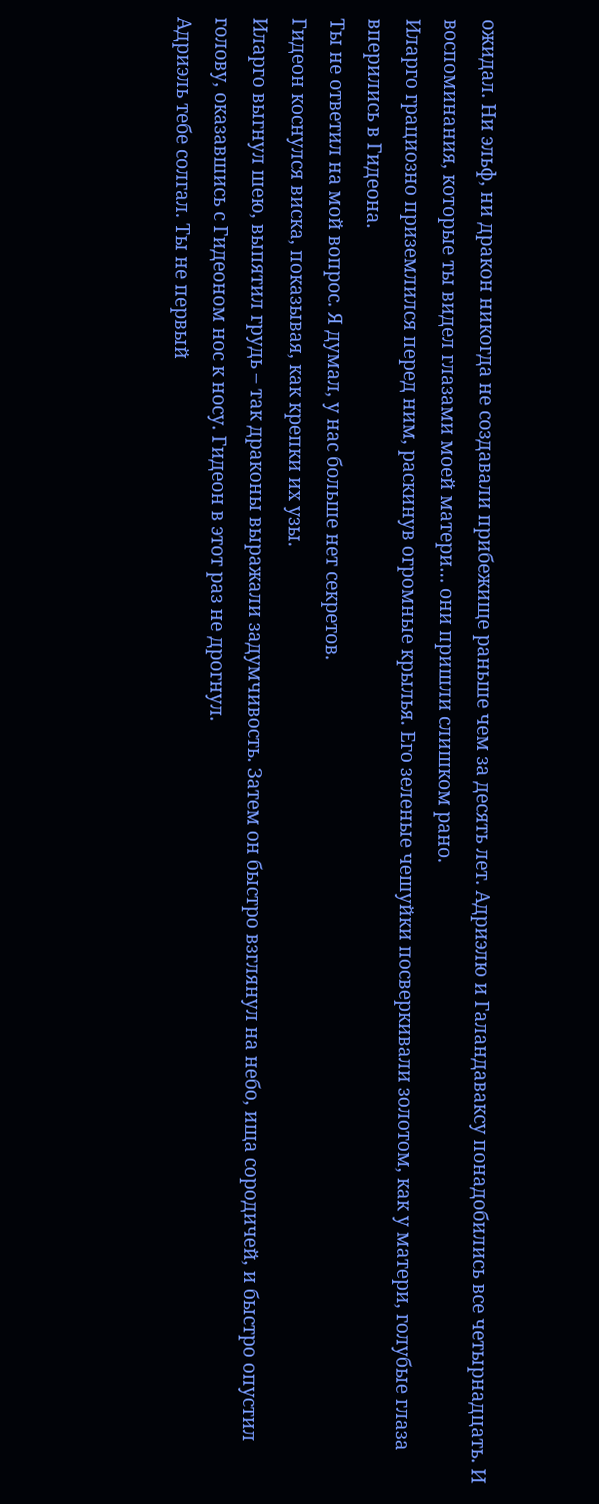ожидал. Ни эльф, ни дракон никогда не создавали прибежище раньше чем за десять лет. Адриэлю и Галандаваксу понадобились все четырнадцать. И воспоминания, которые ты видел глазами моей матери… они пришли слишком рано.
Иларго грациозно приземлился перед ним, раскинув огромные крылья. Его зеленые чешуйки посверкивали золотом, как у матери, голубые глаза вперились в Гидеона.
Ты не ответил на мой вопрос. Я думал, у нас больше нет секретов.
Гидеон коснулся виска, показывая, как крепки их узы.
Иларго выгнул шею, выпятил грудь – так драконы выражали задумчивость. Затем он быстро взглянул на небо, ища сородичей, и быстро опустил голову, оказавшись с Гидеоном нос к носу. Гидеон в этот раз не дрогнул.
Адриэль тебе солгал. Ты не первый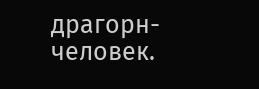драгорн-человек.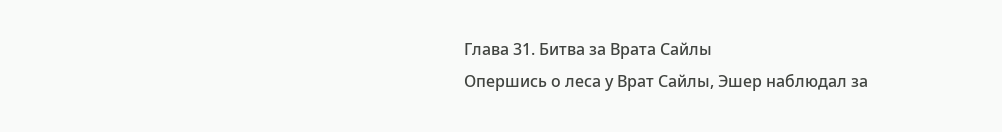Глава 31. Битва за Врата Сайлы
Опершись о леса у Врат Сайлы, Эшер наблюдал за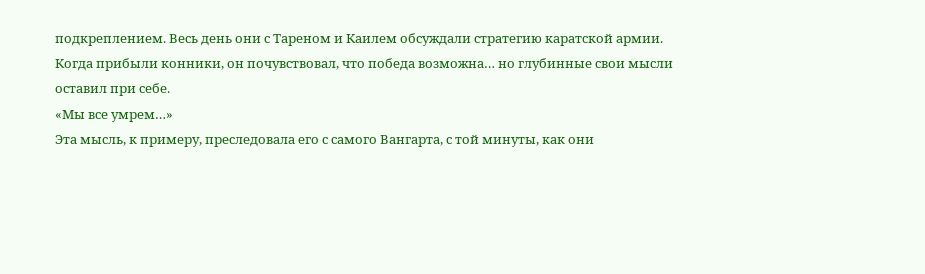подкреплением. Весь день они с Тареном и Каилем обсуждали стратегию каратской армии. Когда прибыли конники, он почувствовал, что победа возможна… но глубинные свои мысли оставил при себе.
«Мы все умрем…»
Эта мысль, к примеру, преследовала его с самого Вангарта, с той минуты, как они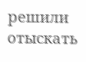решили отыскать